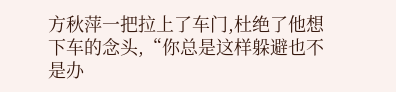方秋萍一把拉上了车门,杜绝了他想下车的念头,“你总是这样躲避也不是办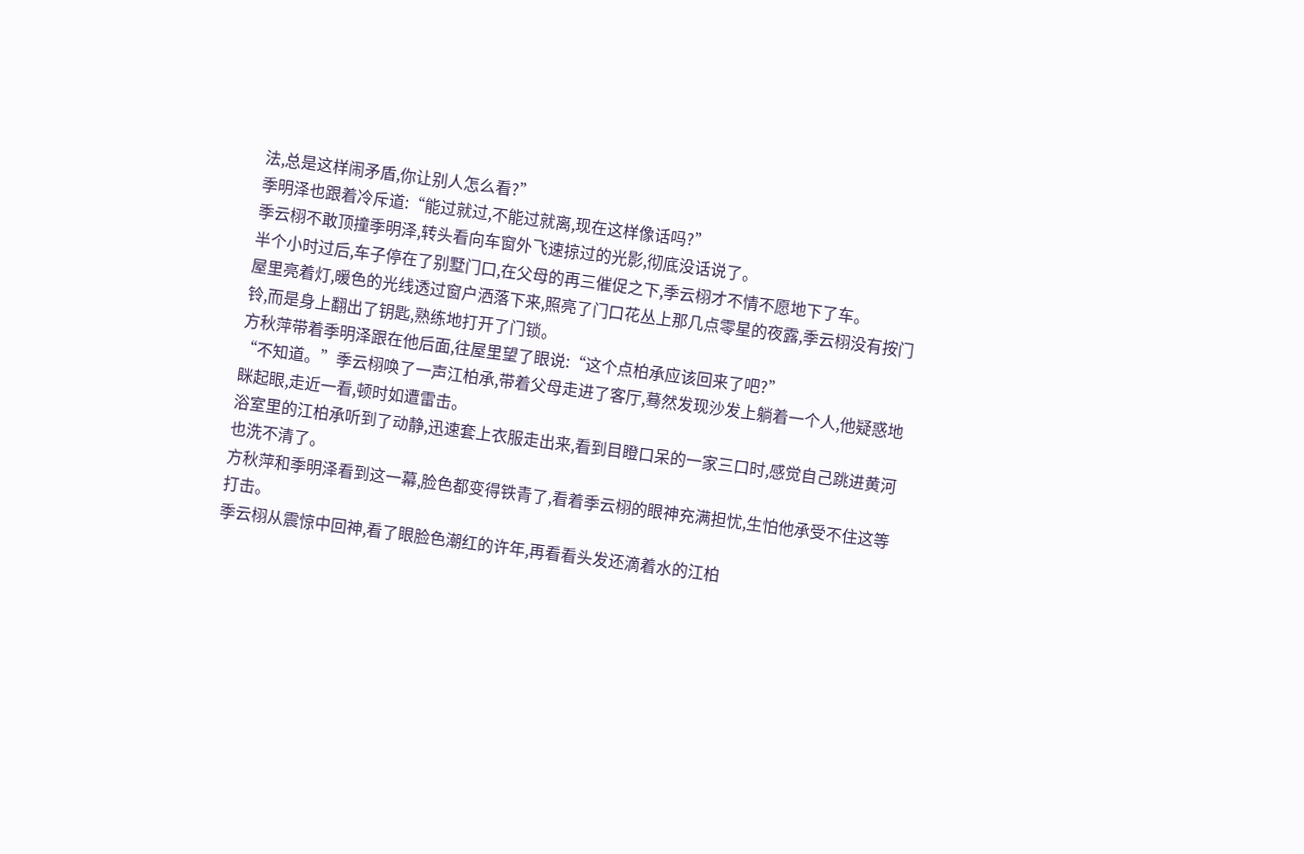法,总是这样闹矛盾,你让别人怎么看?”
季明泽也跟着冷斥道:“能过就过,不能过就离,现在这样像话吗?”
季云栩不敢顶撞季明泽,转头看向车窗外飞速掠过的光影,彻底没话说了。
半个小时过后,车子停在了别墅门口,在父母的再三催促之下,季云栩才不情不愿地下了车。
屋里亮着灯,暖色的光线透过窗户洒落下来,照亮了门口花丛上那几点零星的夜露,季云栩没有按门铃,而是身上翻出了钥匙,熟练地打开了门锁。
方秋萍带着季明泽跟在他后面,往屋里望了眼说:“这个点柏承应该回来了吧?”
“不知道。”季云栩唤了一声江柏承,带着父母走进了客厅,蓦然发现沙发上躺着一个人,他疑惑地眯起眼,走近一看,顿时如遭雷击。
浴室里的江柏承听到了动静,迅速套上衣服走出来,看到目瞪口呆的一家三口时,感觉自己跳进黄河也洗不清了。
方秋萍和季明泽看到这一幕,脸色都变得铁青了,看着季云栩的眼神充满担忧,生怕他承受不住这等打击。
季云栩从震惊中回神,看了眼脸色潮红的许年,再看看头发还滴着水的江柏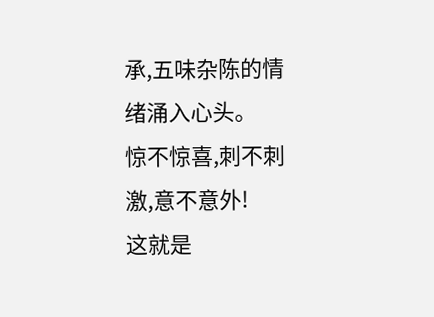承,五味杂陈的情绪涌入心头。
惊不惊喜,刺不刺激,意不意外!
这就是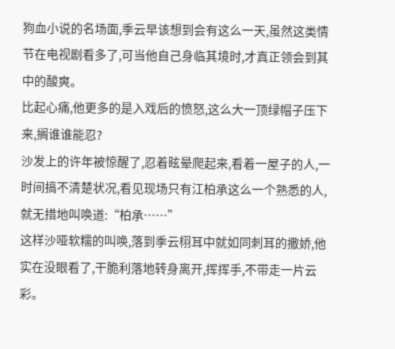狗血小说的名场面,季云早该想到会有这么一天,虽然这类情节在电视剧看多了,可当他自己身临其境时,才真正领会到其中的酸爽。
比起心痛,他更多的是入戏后的愤怒,这么大一顶绿帽子压下来,搁谁谁能忍?
沙发上的许年被惊醒了,忍着眩晕爬起来,看着一屋子的人,一时间搞不清楚状况,看见现场只有江柏承这么一个熟悉的人,就无措地叫唤道:“柏承……”
这样沙哑软糯的叫唤,落到季云栩耳中就如同刺耳的撒娇,他实在没眼看了,干脆利落地转身离开,挥挥手,不带走一片云彩。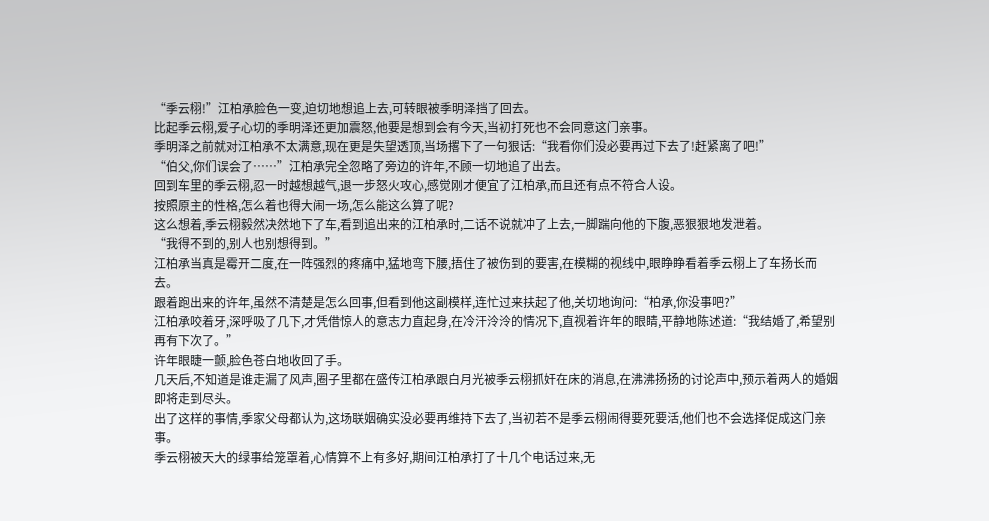“季云栩!”江柏承脸色一变,迫切地想追上去,可转眼被季明泽挡了回去。
比起季云栩,爱子心切的季明泽还更加震怒,他要是想到会有今天,当初打死也不会同意这门亲事。
季明泽之前就对江柏承不太满意,现在更是失望透顶,当场撂下了一句狠话:“我看你们没必要再过下去了!赶紧离了吧!”
“伯父,你们误会了……”江柏承完全忽略了旁边的许年,不顾一切地追了出去。
回到车里的季云栩,忍一时越想越气,退一步怒火攻心,感觉刚才便宜了江柏承,而且还有点不符合人设。
按照原主的性格,怎么着也得大闹一场,怎么能这么算了呢?
这么想着,季云栩毅然决然地下了车,看到追出来的江柏承时,二话不说就冲了上去,一脚踹向他的下腹,恶狠狠地发泄着。
“我得不到的,别人也别想得到。”
江柏承当真是霉开二度,在一阵强烈的疼痛中,猛地弯下腰,捂住了被伤到的要害,在模糊的视线中,眼睁睁看着季云栩上了车扬长而去。
跟着跑出来的许年,虽然不清楚是怎么回事,但看到他这副模样,连忙过来扶起了他,关切地询问:“柏承,你没事吧?”
江柏承咬着牙,深呼吸了几下,才凭借惊人的意志力直起身,在冷汗泠泠的情况下,直视着许年的眼睛,平静地陈述道:“我结婚了,希望别再有下次了。”
许年眼睫一颤,脸色苍白地收回了手。
几天后,不知道是谁走漏了风声,圈子里都在盛传江柏承跟白月光被季云栩抓奸在床的消息,在沸沸扬扬的讨论声中,预示着两人的婚姻即将走到尽头。
出了这样的事情,季家父母都认为,这场联姻确实没必要再维持下去了,当初若不是季云栩闹得要死要活,他们也不会选择促成这门亲事。
季云栩被天大的绿事给笼罩着,心情算不上有多好,期间江柏承打了十几个电话过来,无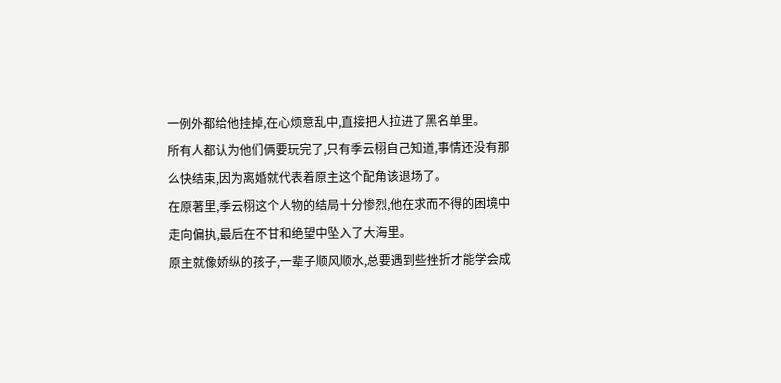一例外都给他挂掉,在心烦意乱中,直接把人拉进了黑名单里。
所有人都认为他们俩要玩完了,只有季云栩自己知道,事情还没有那么快结束,因为离婚就代表着原主这个配角该退场了。
在原著里,季云栩这个人物的结局十分惨烈,他在求而不得的困境中走向偏执,最后在不甘和绝望中坠入了大海里。
原主就像娇纵的孩子,一辈子顺风顺水,总要遇到些挫折才能学会成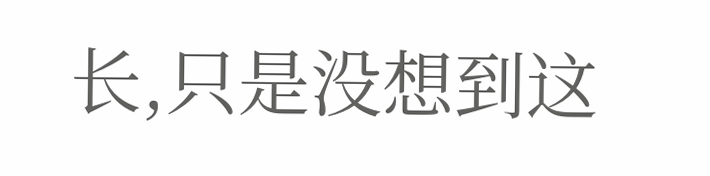长,只是没想到这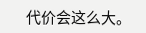代价会这么大。